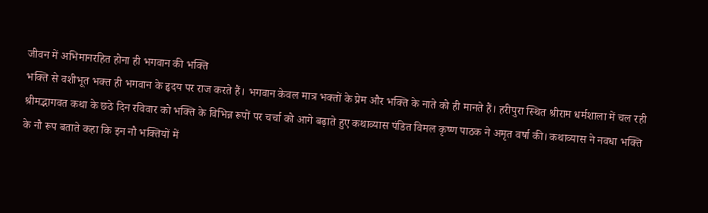जीवन में अभिमानरहित होना ही भगवान की भक्ति
भक्ति से वशीभूत भक्त ही भगवान के हृदय पर राज करते हैं। भगवान केवल मात्र भक्तों के प्रेम और भक्ति के नाते को ही मानते हैं। हरीपुरा स्थित श्रीराम धर्मशाला में चल रही श्रीमद्भागवत कथा के छठे दिन रविवार को भक्ति के विभिन्न रूपों पर चर्चा को आगे बढ़ाते हुए कथाव्यास पंडित विमल कृष्ण पाठक ने अमृत वर्षा की। कथाव्यास ने नवधा भक्ति के नौ रूप बताते कहा कि इन नौ भक्तियों में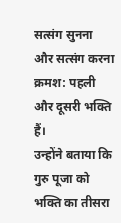सत्संग सुनना और सत्संग करना क्रमश: पहली और दूसरी भक्ति हैं।
उन्होंने बताया कि गुरु पूजा को भक्ति का तीसरा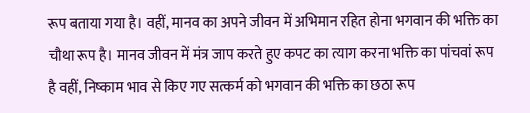रूप बताया गया है। वहीं, मानव का अपने जीवन में अभिमान रहित होना भगवान की भक्ति का चौथा रूप है। मानव जीवन में मंत्र जाप करते हुए कपट का त्याग करना भक्ति का पांचवां रूप है वहीं, निष्काम भाव से किए गए सत्कर्म को भगवान की भक्ति का छठा रूप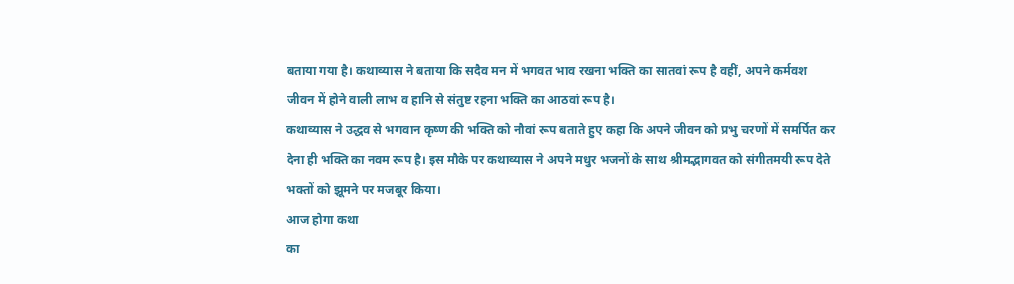बताया गया है। कथाव्यास ने बताया कि सदैव मन में भगवत भाव रखना भक्ति का सातवां रूप है वहीं, अपने कर्मवश जीवन में होने वाली लाभ व हानि से संतुष्ट रहना भक्ति का आठवां रूप है।
कथाव्यास ने उद्धव से भगवान कृष्ण की भक्ति को नौवां रूप बताते हुए कहा कि अपने जीवन को प्रभु चरणों में समर्पित कर देना ही भक्ति का नवम रूप है। इस मौके पर कथाव्यास ने अपने मधुर भजनों के साथ श्रीमद्भागवत को संगीतमयी रूप देते भक्तों को झूमने पर मजबूर किया।
आज होगा कथा
का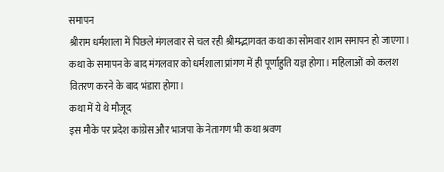समापन
श्रीराम धर्मशाला में पिछले मंगलवार से चल रही श्रीमद्भागवत कथा का सोमवार शाम समापन हो जाएगा। कथा के समापन के बाद मंगलवार को धर्मशाला प्रांगण में ही पूर्णाहुति यज्ञ होगा। महिलाओं को कलश वितरण करने के बाद भंडारा होगा।
कथा में ये थे मौजूद
इस मौके पर प्रदेश कांग्रेस और भाजपा के नेतागण भी कथा श्रवण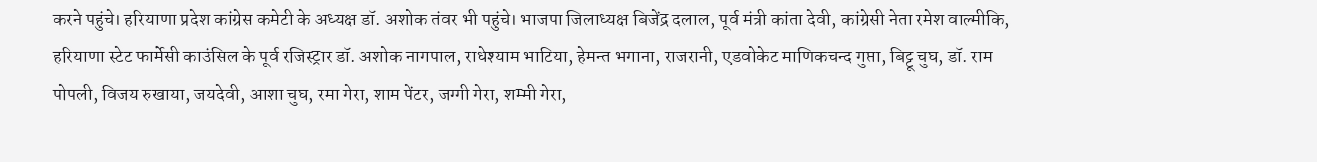करने पहुंचे। हरियाणा प्रदेश कांग्रेस कमेटी के अध्यक्ष डॉ. अशोक तंवर भी पहुंचे। भाजपा जिलाध्यक्ष बिजेंद्र दलाल, पूर्व मंत्री कांता देवी, कांग्रेसी नेता रमेश वाल्मीकि, हरियाणा स्टेट फार्मेसी काउंसिल के पूर्व रजिस्ट्रार डॉ. अशोक नागपाल, राधेश्याम भाटिया, हेमन्त भगाना, राजरानी, एडवोकेट माणिकचन्द गुप्ता, बिट्टू चुघ, डॉ. राम पोपली, विजय रुखाया, जयदेवी, आशा चुघ, रमा गेरा, शाम पेंटर, जग्गी गेरा, शम्मी गेरा,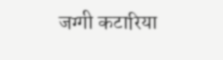जग्गी कटारिया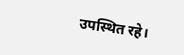उपस्थित रहे।